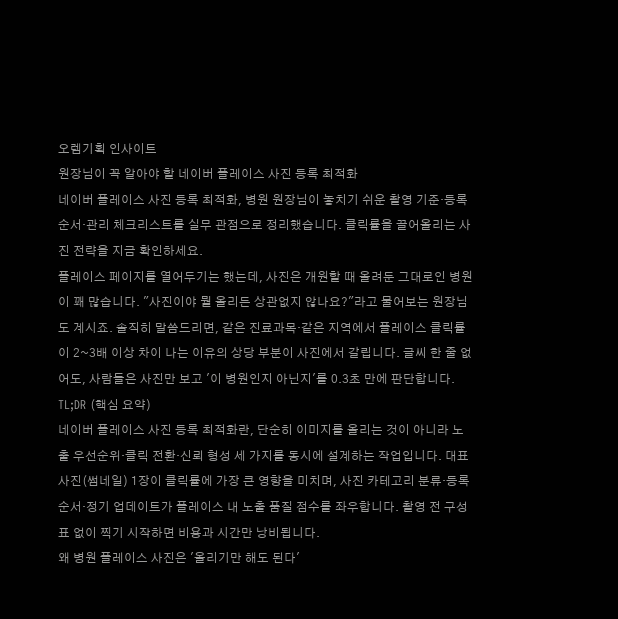오렘기획 인사이트
원장님이 꼭 알아야 할 네이버 플레이스 사진 등록 최적화
네이버 플레이스 사진 등록 최적화, 병원 원장님이 놓치기 쉬운 촬영 기준·등록 순서·관리 체크리스트를 실무 관점으로 정리했습니다. 클릭률을 끌어올리는 사진 전략을 지금 확인하세요.
플레이스 페이지를 열어두기는 했는데, 사진은 개원할 때 올려둔 그대로인 병원이 꽤 많습니다. "사진이야 뭘 올리든 상관없지 않나요?"라고 물어보는 원장님도 계시죠. 솔직히 말씀드리면, 같은 진료과목·같은 지역에서 플레이스 클릭률이 2~3배 이상 차이 나는 이유의 상당 부분이 사진에서 갈립니다. 글씨 한 줄 없어도, 사람들은 사진만 보고 '이 병원인지 아닌지'를 0.3초 만에 판단합니다.
TL;DR (핵심 요약)
네이버 플레이스 사진 등록 최적화란, 단순히 이미지를 올리는 것이 아니라 노출 우선순위·클릭 전환·신뢰 형성 세 가지를 동시에 설계하는 작업입니다. 대표 사진(썸네일) 1장이 클릭률에 가장 큰 영향을 미치며, 사진 카테고리 분류·등록 순서·정기 업데이트가 플레이스 내 노출 품질 점수를 좌우합니다. 촬영 전 구성표 없이 찍기 시작하면 비용과 시간만 낭비됩니다.
왜 병원 플레이스 사진은 '올리기만 해도 된다'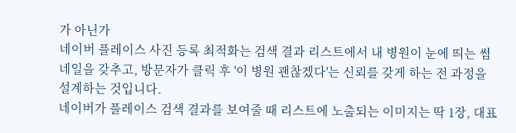가 아닌가
네이버 플레이스 사진 등록 최적화는 검색 결과 리스트에서 내 병원이 눈에 띄는 썸네일을 갖추고, 방문자가 클릭 후 '이 병원 괜찮겠다'는 신뢰를 갖게 하는 전 과정을 설계하는 것입니다.
네이버가 플레이스 검색 결과를 보여줄 때 리스트에 노출되는 이미지는 딱 1장, 대표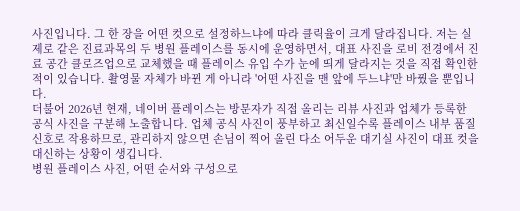사진입니다. 그 한 장을 어떤 컷으로 설정하느냐에 따라 클릭율이 크게 달라집니다. 저는 실제로 같은 진료과목의 두 병원 플레이스를 동시에 운영하면서, 대표 사진을 로비 전경에서 진료 공간 클로즈업으로 교체했을 때 플레이스 유입 수가 눈에 띄게 달라지는 것을 직접 확인한 적이 있습니다. 촬영물 자체가 바뀐 게 아니라 '어떤 사진을 맨 앞에 두느냐'만 바꿨을 뿐입니다.
더불어 2026년 현재, 네이버 플레이스는 방문자가 직접 올리는 리뷰 사진과 업체가 등록한 공식 사진을 구분해 노출합니다. 업체 공식 사진이 풍부하고 최신일수록 플레이스 내부 품질 신호로 작용하므로, 관리하지 않으면 손님이 찍어 올린 다소 어두운 대기실 사진이 대표 컷을 대신하는 상황이 생깁니다.
병원 플레이스 사진, 어떤 순서와 구성으로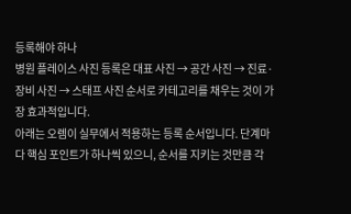등록해야 하나
병원 플레이스 사진 등록은 대표 사진 → 공간 사진 → 진료·장비 사진 → 스태프 사진 순서로 카테고리를 채우는 것이 가장 효과적입니다.
아래는 오렘이 실무에서 적용하는 등록 순서입니다. 단계마다 핵심 포인트가 하나씩 있으니, 순서를 지키는 것만큼 각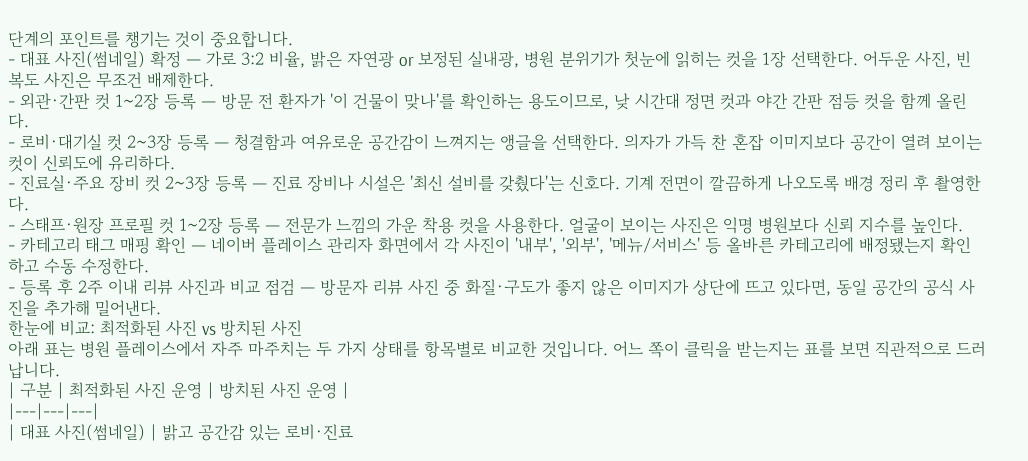단계의 포인트를 챙기는 것이 중요합니다.
- 대표 사진(썸네일) 확정 — 가로 3:2 비율, 밝은 자연광 or 보정된 실내광, 병원 분위기가 첫눈에 읽히는 컷을 1장 선택한다. 어두운 사진, 빈 복도 사진은 무조건 배제한다.
- 외관·간판 컷 1~2장 등록 — 방문 전 환자가 '이 건물이 맞나'를 확인하는 용도이므로, 낮 시간대 정면 컷과 야간 간판 점등 컷을 함께 올린다.
- 로비·대기실 컷 2~3장 등록 — 청결함과 여유로운 공간감이 느껴지는 앵글을 선택한다. 의자가 가득 찬 혼잡 이미지보다 공간이 열려 보이는 컷이 신뢰도에 유리하다.
- 진료실·주요 장비 컷 2~3장 등록 — 진료 장비나 시설은 '최신 설비를 갖췄다'는 신호다. 기계 전면이 깔끔하게 나오도록 배경 정리 후 촬영한다.
- 스태프·원장 프로필 컷 1~2장 등록 — 전문가 느낌의 가운 착용 컷을 사용한다. 얼굴이 보이는 사진은 익명 병원보다 신뢰 지수를 높인다.
- 카테고리 태그 매핑 확인 — 네이버 플레이스 관리자 화면에서 각 사진이 '내부', '외부', '메뉴/서비스' 등 올바른 카테고리에 배정됐는지 확인하고 수동 수정한다.
- 등록 후 2주 이내 리뷰 사진과 비교 점검 — 방문자 리뷰 사진 중 화질·구도가 좋지 않은 이미지가 상단에 뜨고 있다면, 동일 공간의 공식 사진을 추가해 밀어낸다.
한눈에 비교: 최적화된 사진 vs 방치된 사진
아래 표는 병원 플레이스에서 자주 마주치는 두 가지 상태를 항목별로 비교한 것입니다. 어느 쪽이 클릭을 받는지는 표를 보면 직관적으로 드러납니다.
| 구분 | 최적화된 사진 운영 | 방치된 사진 운영 |
|---|---|---|
| 대표 사진(썸네일) | 밝고 공간감 있는 로비·진료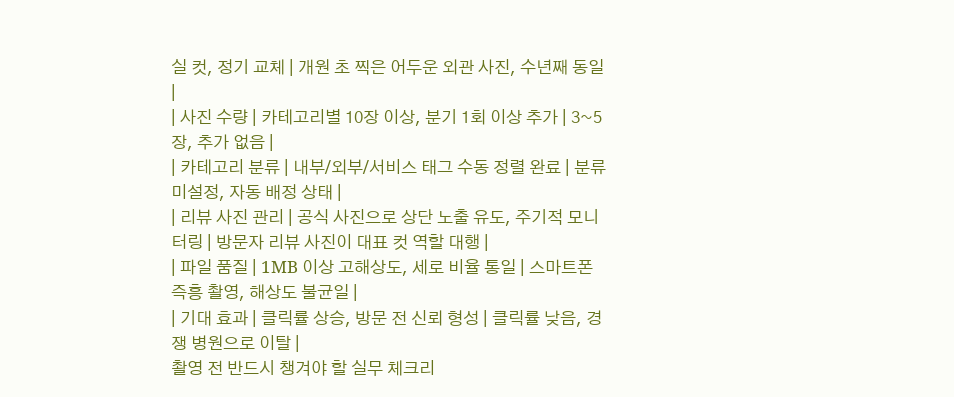실 컷, 정기 교체 | 개원 초 찍은 어두운 외관 사진, 수년째 동일 |
| 사진 수량 | 카테고리별 10장 이상, 분기 1회 이상 추가 | 3~5장, 추가 없음 |
| 카테고리 분류 | 내부/외부/서비스 태그 수동 정렬 완료 | 분류 미설정, 자동 배정 상태 |
| 리뷰 사진 관리 | 공식 사진으로 상단 노출 유도, 주기적 모니터링 | 방문자 리뷰 사진이 대표 컷 역할 대행 |
| 파일 품질 | 1MB 이상 고해상도, 세로 비율 통일 | 스마트폰 즉흥 촬영, 해상도 불균일 |
| 기대 효과 | 클릭률 상승, 방문 전 신뢰 형성 | 클릭률 낮음, 경쟁 병원으로 이탈 |
촬영 전 반드시 챙겨야 할 실무 체크리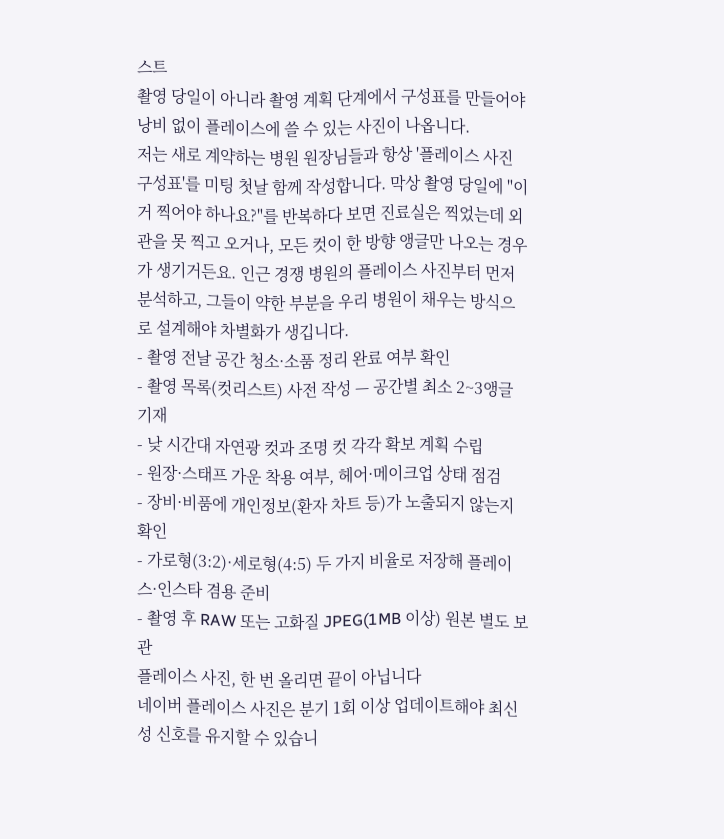스트
촬영 당일이 아니라 촬영 계획 단계에서 구성표를 만들어야 낭비 없이 플레이스에 쓸 수 있는 사진이 나옵니다.
저는 새로 계약하는 병원 원장님들과 항상 '플레이스 사진 구성표'를 미팅 첫날 함께 작성합니다. 막상 촬영 당일에 "이거 찍어야 하나요?"를 반복하다 보면 진료실은 찍었는데 외관을 못 찍고 오거나, 모든 컷이 한 방향 앵글만 나오는 경우가 생기거든요. 인근 경쟁 병원의 플레이스 사진부터 먼저 분석하고, 그들이 약한 부분을 우리 병원이 채우는 방식으로 설계해야 차별화가 생깁니다.
- 촬영 전날 공간 청소·소품 정리 완료 여부 확인
- 촬영 목록(컷리스트) 사전 작성 — 공간별 최소 2~3앵글 기재
- 낮 시간대 자연광 컷과 조명 컷 각각 확보 계획 수립
- 원장·스태프 가운 착용 여부, 헤어·메이크업 상태 점검
- 장비·비품에 개인정보(환자 차트 등)가 노출되지 않는지 확인
- 가로형(3:2)·세로형(4:5) 두 가지 비율로 저장해 플레이스·인스타 겸용 준비
- 촬영 후 RAW 또는 고화질 JPEG(1MB 이상) 원본 별도 보관
플레이스 사진, 한 번 올리면 끝이 아닙니다
네이버 플레이스 사진은 분기 1회 이상 업데이트해야 최신성 신호를 유지할 수 있습니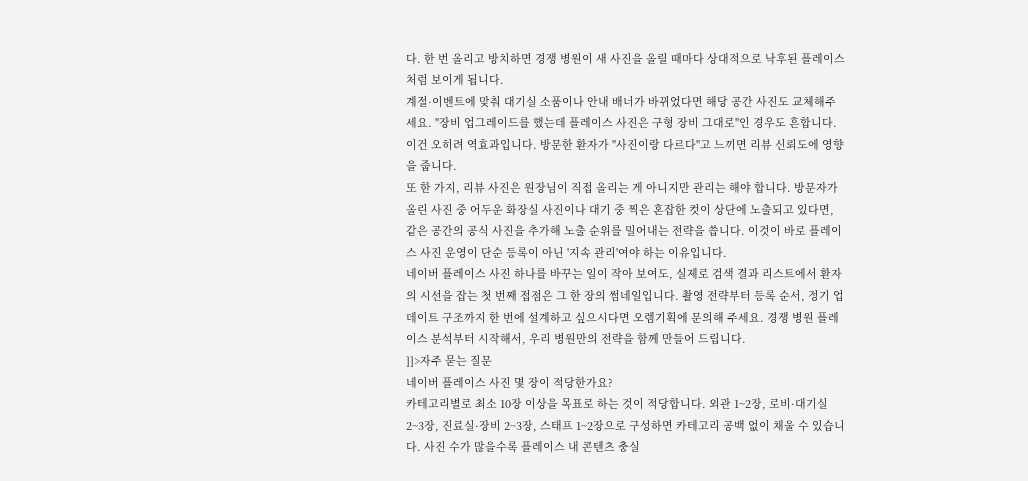다. 한 번 올리고 방치하면 경쟁 병원이 새 사진을 올릴 때마다 상대적으로 낙후된 플레이스처럼 보이게 됩니다.
계절·이벤트에 맞춰 대기실 소품이나 안내 배너가 바뀌었다면 해당 공간 사진도 교체해주세요. "장비 업그레이드를 했는데 플레이스 사진은 구형 장비 그대로"인 경우도 흔합니다. 이건 오히려 역효과입니다. 방문한 환자가 "사진이랑 다르다"고 느끼면 리뷰 신뢰도에 영향을 줍니다.
또 한 가지, 리뷰 사진은 원장님이 직접 올리는 게 아니지만 관리는 해야 합니다. 방문자가 올린 사진 중 어두운 화장실 사진이나 대기 중 찍은 혼잡한 컷이 상단에 노출되고 있다면, 같은 공간의 공식 사진을 추가해 노출 순위를 밀어내는 전략을 씁니다. 이것이 바로 플레이스 사진 운영이 단순 등록이 아닌 '지속 관리'여야 하는 이유입니다.
네이버 플레이스 사진 하나를 바꾸는 일이 작아 보여도, 실제로 검색 결과 리스트에서 환자의 시선을 잡는 첫 번째 접점은 그 한 장의 썸네일입니다. 촬영 전략부터 등록 순서, 정기 업데이트 구조까지 한 번에 설계하고 싶으시다면 오렘기획에 문의해 주세요. 경쟁 병원 플레이스 분석부터 시작해서, 우리 병원만의 전략을 함께 만들어 드립니다.
]]>자주 묻는 질문
네이버 플레이스 사진 몇 장이 적당한가요?
카테고리별로 최소 10장 이상을 목표로 하는 것이 적당합니다. 외관 1~2장, 로비·대기실 2~3장, 진료실·장비 2~3장, 스태프 1~2장으로 구성하면 카테고리 공백 없이 채울 수 있습니다. 사진 수가 많을수록 플레이스 내 콘텐츠 충실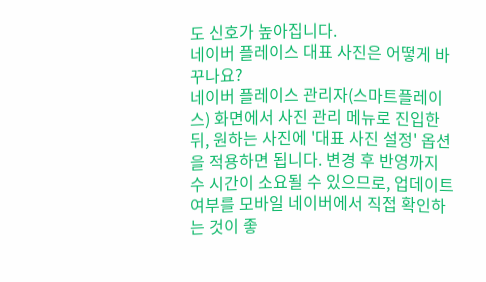도 신호가 높아집니다.
네이버 플레이스 대표 사진은 어떻게 바꾸나요?
네이버 플레이스 관리자(스마트플레이스) 화면에서 사진 관리 메뉴로 진입한 뒤, 원하는 사진에 '대표 사진 설정' 옵션을 적용하면 됩니다. 변경 후 반영까지 수 시간이 소요될 수 있으므로, 업데이트 여부를 모바일 네이버에서 직접 확인하는 것이 좋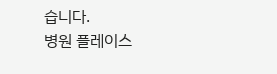습니다.
병원 플레이스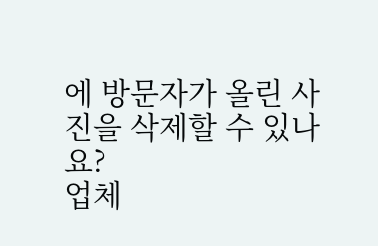에 방문자가 올린 사진을 삭제할 수 있나요?
업체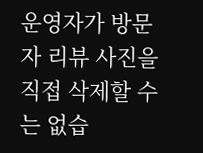운영자가 방문자 리뷰 사진을 직접 삭제할 수는 없습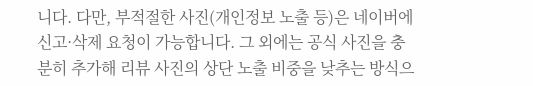니다. 다만, 부적절한 사진(개인정보 노출 등)은 네이버에 신고·삭제 요청이 가능합니다. 그 외에는 공식 사진을 충분히 추가해 리뷰 사진의 상단 노출 비중을 낮추는 방식으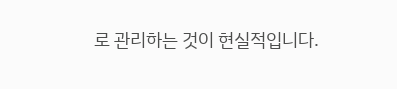로 관리하는 것이 현실적입니다.